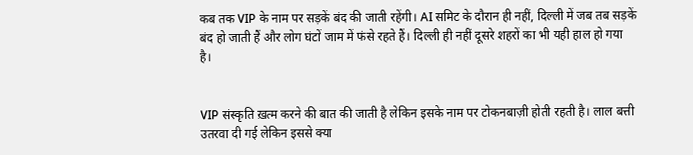कब तक VIP के नाम पर सड़कें बंद की जाती रहेंगी। AI समिट के दौरान ही नहीं, दिल्ली में जब तब सड़कें बंद हो जाती हैं और लोग घंटों जाम में फंसे रहते हैं। दिल्ली ही नहीं दूसरे शहरों का भी यही हाल हो गया है।


VIP संस्कृति ख़त्म करने की बात की जाती है लेकिन इसके नाम पर टोकनबाज़ी होती रहती है। लाल बत्ती उतरवा दी गई लेकिन इससे क्या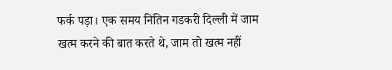फर्क पड़ा। एक समय नितिन गडकरी दिल्ली में जाम खत्म करने की बात करते थे, जाम तो खत्म नहीं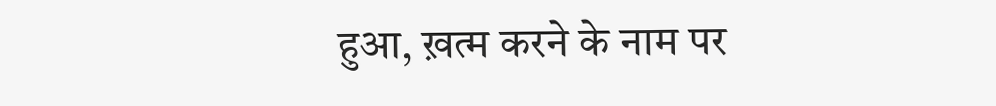हुआ, ख़त्म करने के नाम पर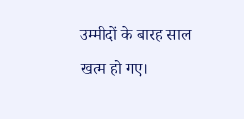उम्मीदों के बारह साल खत्म हो गए।